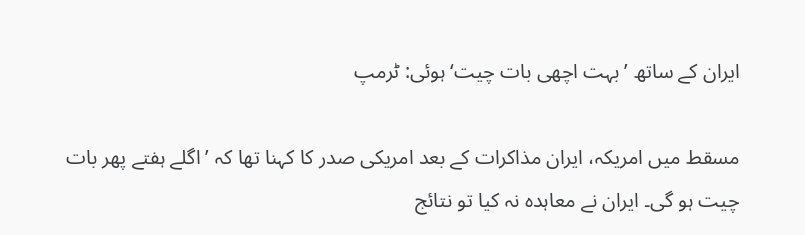ایران کے ساتھ ’بہت اچھی بات چیت‘ ہوئی: ٹرمپ

مسقط میں امریکہ، ایران مذاکرات کے بعد امریکی صدر کا کہنا تھا کہ ’اگلے ہفتے پھر بات چیت ہو گی۔ ایران نے معاہدہ نہ کیا تو نتائج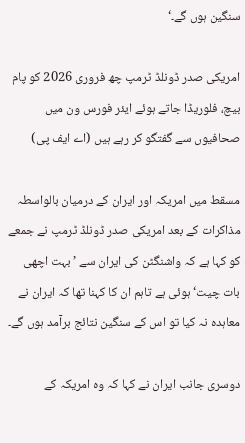سنگین ہوں گے۔‘

امریکی صدر ڈونلڈ ٹرمپ چھ فروری 2026 کو پام بیچ، فلوریڈا جاتے ہوئے ایئر فورس ون میں صحافیوں سے گفتگو کر رہے ہیں (اے ایف پی)

مسقط میں امریکہ اور ایران کے درمیان بالواسطہ مذاکرات کے بعد امریکی صدر ڈونلڈ ٹرمپ نے جمعے کو کہا ہے کہ واشنگٹن کی ایران سے ’بہت اچھی بات چیت‘ ہوئی ہے تاہم ان کا کہنا تھا کہ ایران نے معاہدہ نہ کیا تو اس کے سنگین نتائج برآمد ہوں گے۔

دوسری جانب ایران نے کہا کہ وہ امریکہ کے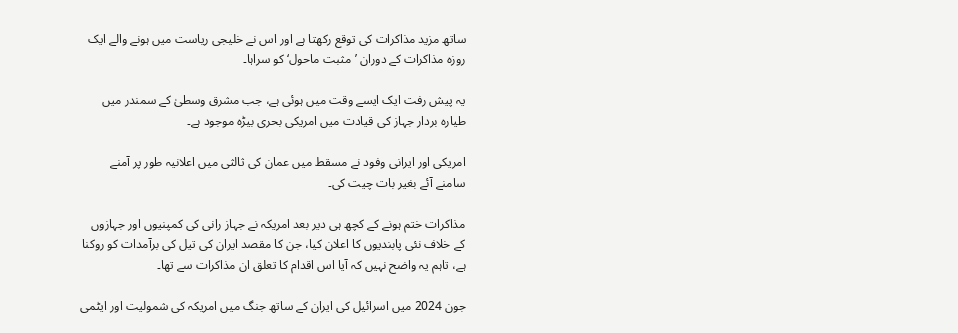ساتھ مزید مذاکرات کی توقع رکھتا ہے اور اس نے خلیجی ریاست میں ہونے والے ایک روزہ مذاکرات کے دوران ’مثبت ماحول‘ کو سراہا۔

یہ پیش رفت ایک ایسے وقت میں ہوئی ہے، جب مشرق وسطیٰ کے سمندر میں طیارہ بردار جہاز کی قیادت میں امریکی بحری بیڑہ موجود ہے۔

امریکی اور ایرانی وفود نے مسقط میں عمان کی ثالثی میں اعلانیہ طور پر آمنے سامنے آئے بغیر بات چیت کی۔

مذاکرات ختم ہونے کے کچھ ہی دیر بعد امریکہ نے جہاز رانی کی کمپنیوں اور جہازوں کے خلاف نئی پابندیوں کا اعلان کیا، جن کا مقصد ایران کی تیل کی برآمدات کو روکنا ہے، تاہم یہ واضح نہیں کہ آیا اس اقدام کا تعلق ان مذاکرات سے تھا۔

جون 2024 میں اسرائیل کی ایران کے ساتھ جنگ میں امریکہ کی شمولیت اور ایٹمی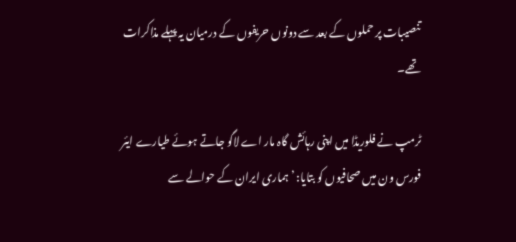تنصیبات پر حملوں کے بعد سے دونوں حریفوں کے درمیان یہ پہلے مذاکرات تھے۔

ٹرمپ نے فلوریڈا میں اپنی رہائش گاہ مار اے لاگو جاتے ہوئے طیارے ایئر فورس ون میں صحافیوں کو بتایا: ’ہماری ایران کے حوالے سے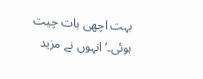بہت اچھی بات چیت ہوئی۔‘ انہوں نے مزید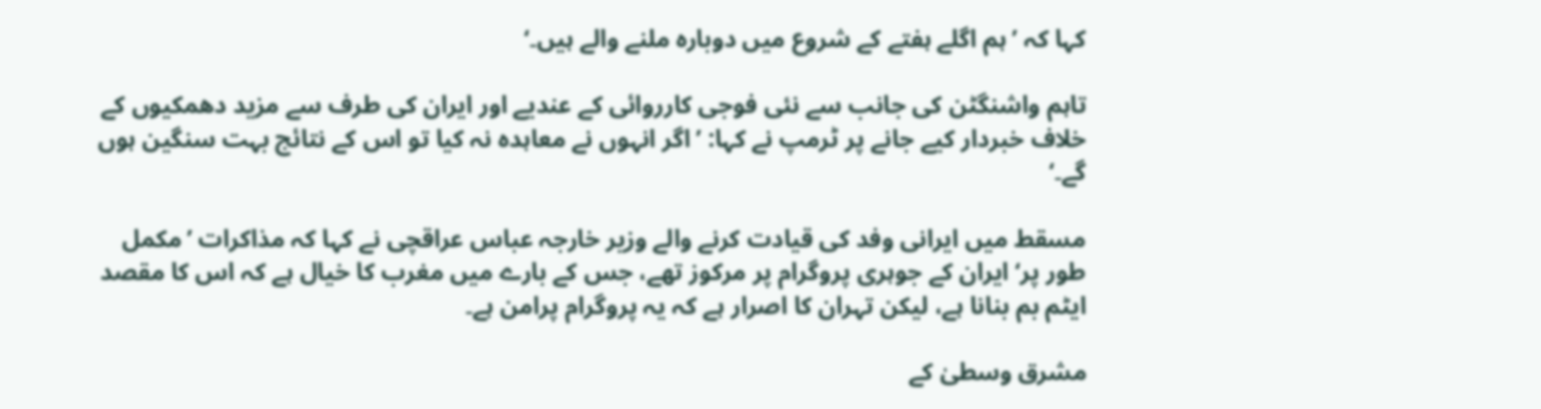کہا کہ ’ہم اگلے ہفتے کے شروع میں دوبارہ ملنے والے ہیں۔‘

تاہم واشنگٹن کی جانب سے نئی فوجی کارروائی کے عندیے اور ایران کی طرف سے مزید دھمکیوں کے خلاف خبردار کیے جانے پر ٹرمپ نے کہا: ’اگر انہوں نے معاہدہ نہ کیا تو اس کے نتائج بہت سنگین ہوں گے۔‘

مسقط میں ایرانی وفد کی قیادت کرنے والے وزیر خارجہ عباس عراقچی نے کہا کہ مذاکرات ’مکمل طور پر‘ ایران کے جوہری پروگرام پر مرکوز تھے، جس کے بارے میں مغرب کا خیال ہے کہ اس کا مقصد ایٹم بم بنانا ہے، لیکن تہران کا اصرار ہے کہ یہ پروگرام پرامن ہے۔

مشرق وسطیٰ کے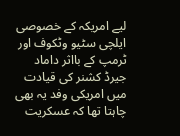لیے امریکہ کے خصوصی ایلچی سٹیو وٹکوف اور ٹرمپ کے بااثر داماد جیرڈ کشنر کی قیادت میں امریکی وفد یہ بھی چاہتا تھا کہ عسکریت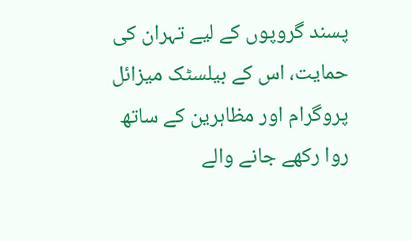پسند گروپوں کے لیے تہران کی حمایت، اس کے بیلسٹک میزائل پروگرام اور مظاہرین کے ساتھ روا رکھے جانے والے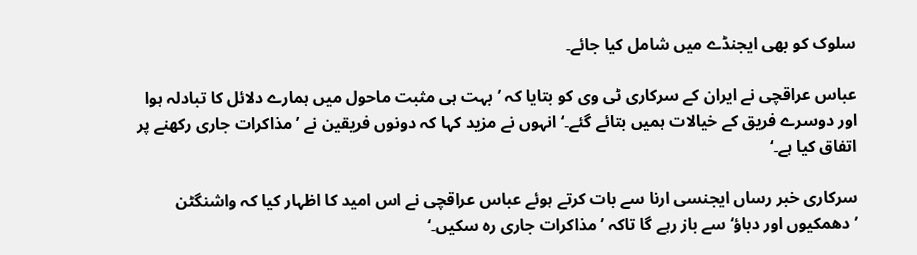سلوک کو بھی ایجنڈے میں شامل کیا جائے۔

عباس عراقچی نے ایران کے سرکاری ٹی وی کو بتایا کہ ’بہت ہی مثبت ماحول میں ہمارے دلائل کا تبادلہ ہوا اور دوسرے فریق کے خیالات ہمیں بتائے گئے۔‘ انہوں نے مزید کہا کہ دونوں فریقین نے ’مذاکرات جاری رکھنے پر اتفاق کیا ہے۔‘

سرکاری خبر رساں ایجنسی ارنا سے بات کرتے ہوئے عباس عراقچی نے اس امید کا اظہار کیا کہ واشنگٹن ’دھمکیوں اور دباؤ‘ سے باز رہے گا تاکہ ’مذاکرات جاری رہ سکیں۔‘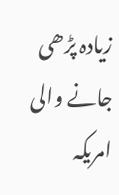زیادہ پڑھی جانے والی امریکہ